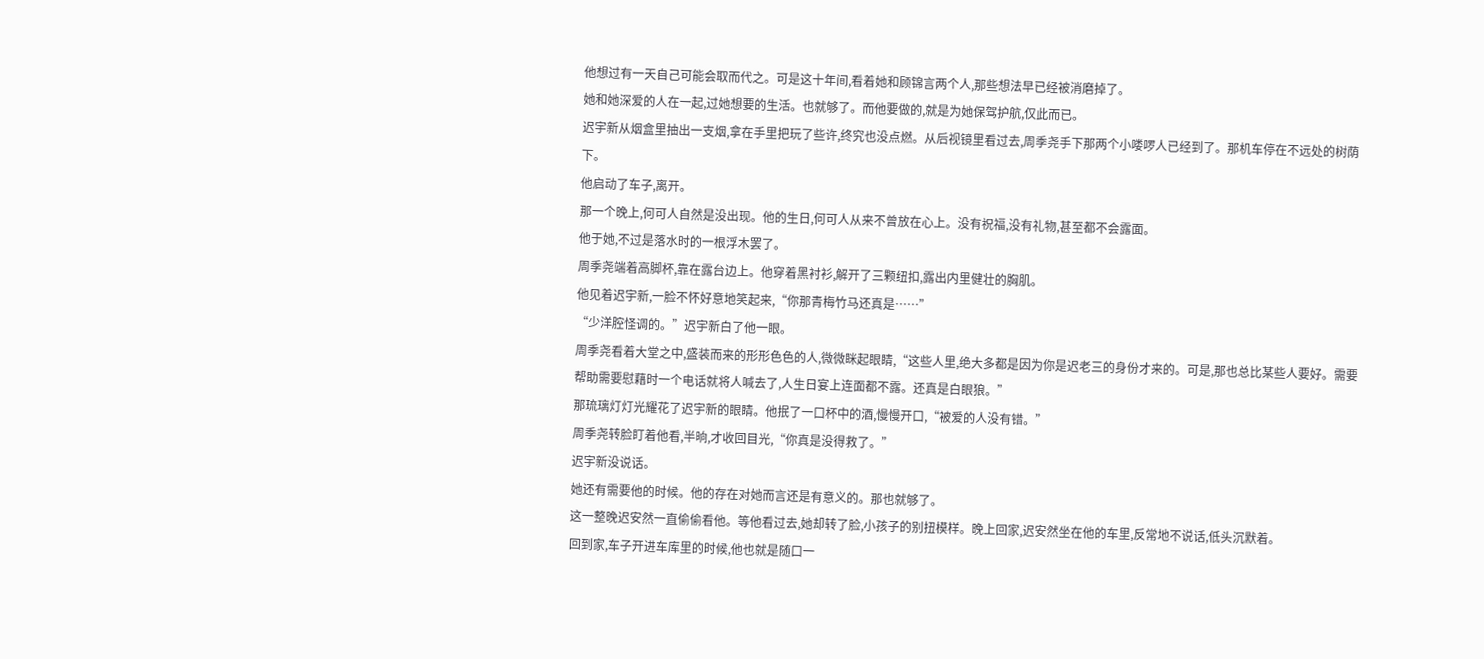他想过有一天自己可能会取而代之。可是这十年间,看着她和顾锦言两个人,那些想法早已经被消磨掉了。
她和她深爱的人在一起,过她想要的生活。也就够了。而他要做的,就是为她保驾护航,仅此而已。
迟宇新从烟盒里抽出一支烟,拿在手里把玩了些许,终究也没点燃。从后视镜里看过去,周季尧手下那两个小喽啰人已经到了。那机车停在不远处的树荫下。
他启动了车子,离开。
那一个晚上,何可人自然是没出现。他的生日,何可人从来不曾放在心上。没有祝福,没有礼物,甚至都不会露面。
他于她,不过是落水时的一根浮木罢了。
周季尧端着高脚杯,靠在露台边上。他穿着黑衬衫,解开了三颗纽扣,露出内里健壮的胸肌。
他见着迟宇新,一脸不怀好意地笑起来,“你那青梅竹马还真是……”
“少洋腔怪调的。”迟宇新白了他一眼。
周季尧看着大堂之中,盛装而来的形形色色的人,微微眯起眼睛,“这些人里,绝大多都是因为你是迟老三的身份才来的。可是,那也总比某些人要好。需要帮助需要慰藉时一个电话就将人喊去了,人生日宴上连面都不露。还真是白眼狼。”
那琉璃灯灯光耀花了迟宇新的眼睛。他抿了一口杯中的酒,慢慢开口,“被爱的人没有错。”
周季尧转脸盯着他看,半晌,才收回目光,“你真是没得救了。”
迟宇新没说话。
她还有需要他的时候。他的存在对她而言还是有意义的。那也就够了。
这一整晚迟安然一直偷偷看他。等他看过去,她却转了脸,小孩子的别扭模样。晚上回家,迟安然坐在他的车里,反常地不说话,低头沉默着。
回到家,车子开进车库里的时候,他也就是随口一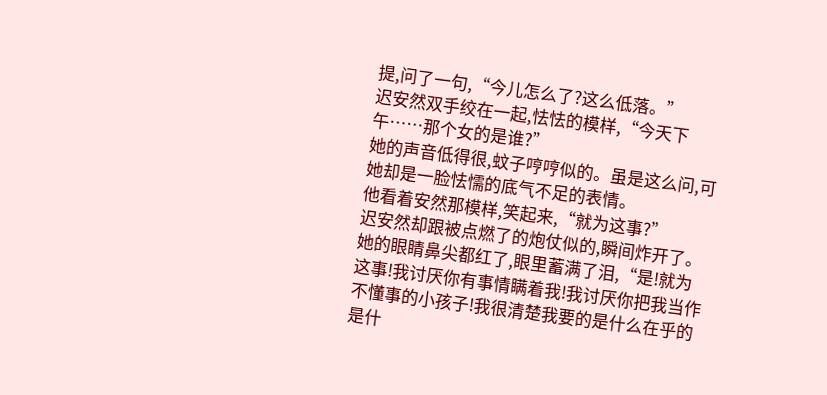提,问了一句,“今儿怎么了?这么低落。”
迟安然双手绞在一起,怯怯的模样,“今天下午……那个女的是谁?”
她的声音低得很,蚊子哼哼似的。虽是这么问,可她却是一脸怯懦的底气不足的表情。
他看着安然那模样,笑起来,“就为这事?”
迟安然却跟被点燃了的炮仗似的,瞬间炸开了。她的眼睛鼻尖都红了,眼里蓄满了泪,“是!就为这事!我讨厌你有事情瞒着我!我讨厌你把我当作不懂事的小孩子!我很清楚我要的是什么在乎的是什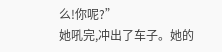么!你呢?”
她吼完,冲出了车子。她的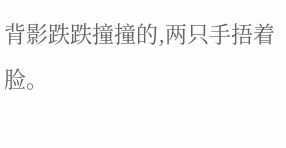背影跌跌撞撞的,两只手捂着脸。